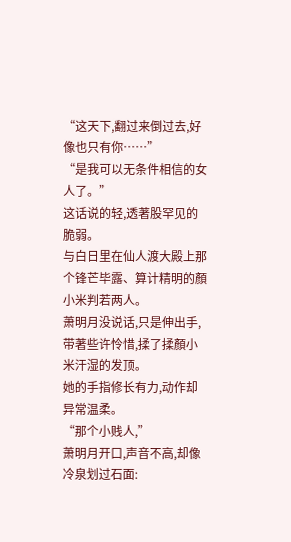“这天下,翻过来倒过去,好像也只有你……”
“是我可以无条件相信的女人了。”
这话说的轻,透著股罕见的脆弱。
与白日里在仙人渡大殿上那个锋芒毕露、算计精明的顏小米判若两人。
萧明月没说话,只是伸出手,带著些许怜惜,揉了揉顏小米汗湿的发顶。
她的手指修长有力,动作却异常温柔。
“那个小贱人,”
萧明月开口,声音不高,却像冷泉划过石面: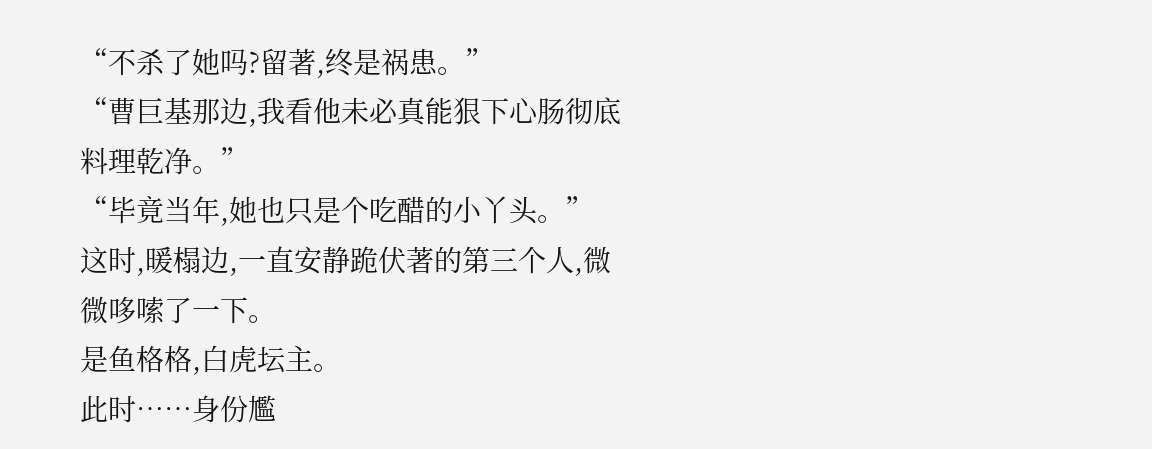“不杀了她吗?留著,终是祸患。”
“曹巨基那边,我看他未必真能狠下心肠彻底料理乾净。”
“毕竟当年,她也只是个吃醋的小丫头。”
这时,暖榻边,一直安静跪伏著的第三个人,微微哆嗦了一下。
是鱼格格,白虎坛主。
此时……身份尷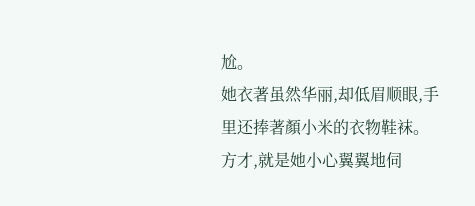尬。
她衣著虽然华丽,却低眉顺眼,手里还捧著顏小米的衣物鞋袜。
方才,就是她小心翼翼地伺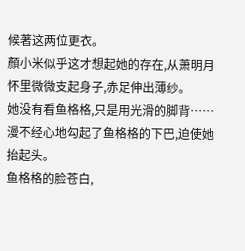候著这两位更衣。
顏小米似乎这才想起她的存在,从萧明月怀里微微支起身子,赤足伸出薄纱。
她没有看鱼格格,只是用光滑的脚背……
漫不经心地勾起了鱼格格的下巴,迫使她抬起头。
鱼格格的脸苍白,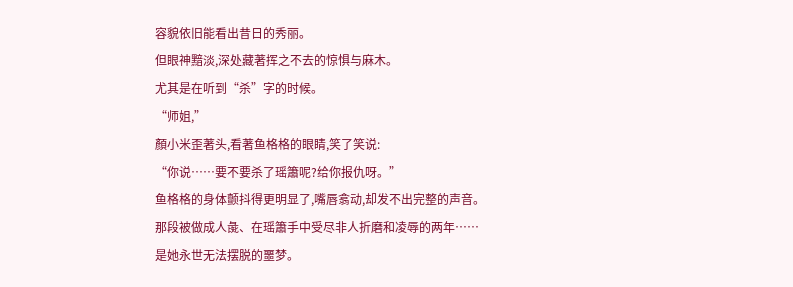容貌依旧能看出昔日的秀丽。
但眼神黯淡,深处藏著挥之不去的惊惧与麻木。
尤其是在听到“杀”字的时候。
“师姐,”
顏小米歪著头,看著鱼格格的眼睛,笑了笑说:
“你说……要不要杀了瑶簫呢?给你报仇呀。”
鱼格格的身体颤抖得更明显了,嘴唇翕动,却发不出完整的声音。
那段被做成人彘、在瑶簫手中受尽非人折磨和凌辱的两年……
是她永世无法摆脱的噩梦。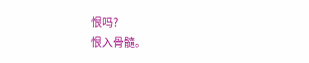恨吗?
恨入骨髓。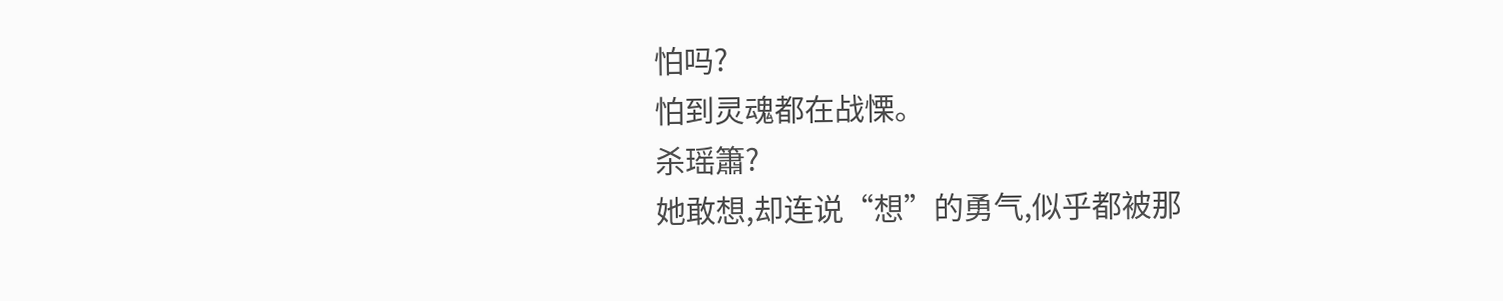怕吗?
怕到灵魂都在战慄。
杀瑶簫?
她敢想,却连说“想”的勇气,似乎都被那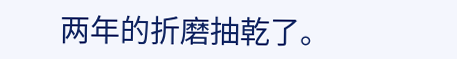两年的折磨抽乾了。